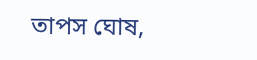তাপস ঘোষ,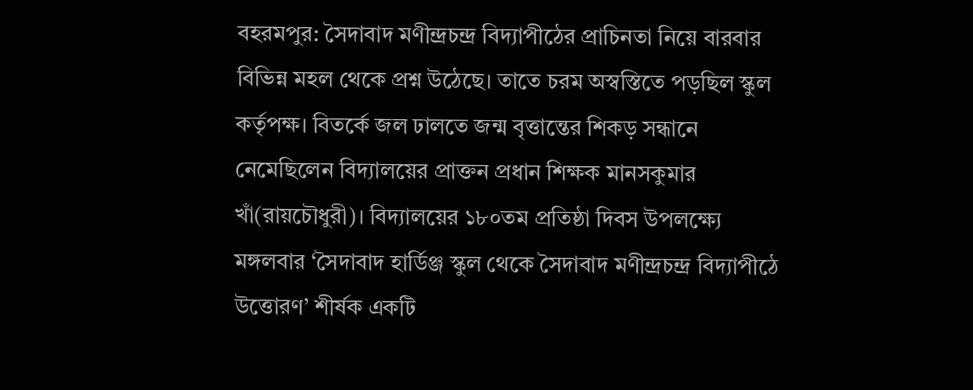বহরমপুর: সৈদাবাদ মণীন্দ্রচন্দ্র বিদ্যাপীঠের প্রাচিনতা নিয়ে বারবার বিভিন্ন মহল থেকে প্রশ্ন উঠেছে। তাতে চরম অস্বস্তিতে পড়ছিল স্কুল কর্তৃপক্ষ। বিতর্কে জল ঢালতে জন্ম বৃত্তান্তের শিকড় সন্ধানে নেমেছিলেন বিদ্যালয়ের প্রাক্তন প্রধান শিক্ষক মানসকুমার খাঁ(রায়চৌধুরী)। বিদ্যালয়ের ১৮০তম প্রতিষ্ঠা দিবস উপলক্ষ্যে মঙ্গলবার ‘সৈদাবাদ হার্ডিঞ্জ স্কুল থেকে সৈদাবাদ মণীন্দ্রচন্দ্র বিদ্যাপীঠে উত্তোরণ’ শীর্ষক একটি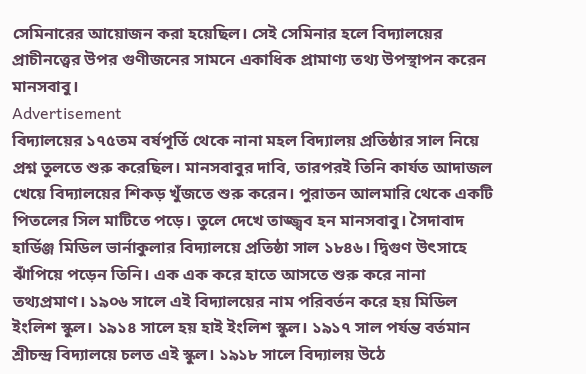সেমিনারের আয়োজন করা হয়েছিল। সেই সেমিনার হলে বিদ্যালয়ের প্রাচীনত্ত্বের উপর গুণীজনের সামনে একাধিক প্রামাণ্য তথ্য উপস্থাপন করেন মানসবাবু।
Advertisement
বিদ্যালয়ের ১৭৫তম বর্ষপূর্তি থেকে নানা মহল বিদ্যালয় প্রতিষ্ঠার সাল নিয়ে প্রশ্ন তুলতে শুরু করেছিল। মানসবাবুর দাবি, তারপরই তিনি কার্যত আদাজল খেয়ে বিদ্যালয়ের শিকড় খুঁজতে শুরু করেন। পুরাতন আলমারি থেকে একটি পিতলের সিল মাটিতে পড়ে। তুলে দেখে তাজ্জ্বব হন মানসবাবু। সৈদাবাদ হার্ডিঞ্জ মিডিল ভার্নাকুলার বিদ্যালয়ে প্রতিষ্ঠা সাল ১৮৪৬। দ্বিগুণ উৎসাহে ঝাঁপিয়ে পড়েন তিনি। এক এক করে হাতে আসতে শুরু করে নানা তথ্যপ্রমাণ। ১৯০৬ সালে এই বিদ্যালয়ের নাম পরিবর্তন করে হয় মিডিল ইংলিশ স্কুল। ১৯১৪ সালে হয় হাই ইংলিশ স্কুল। ১৯১৭ সাল পর্যন্ত বর্তমান শ্রীচন্দ্র বিদ্যালয়ে চলত এই স্কুল। ১৯১৮ সালে বিদ্যালয় উঠে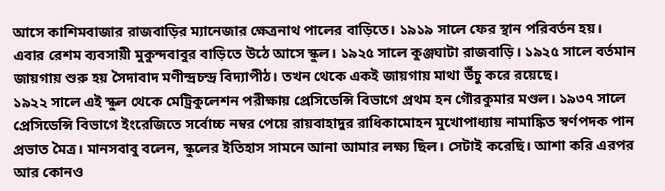আসে কাশিমবাজার রাজবাড়ির ম্যানেজার ক্ষেত্রনাথ পালের বাড়িতে। ১৯১৯ সালে ফের স্থান পরিবর্তন হয়। এবার রেশম ব্যবসায়ী মুকুন্দবাবুর বাড়িতে উঠে আসে স্কুল। ১৯২৫ সালে কুঞ্জঘাটা রাজবাড়ি। ১৯২৫ সালে বর্তমান জায়গায় শুরু হয় সৈদাবাদ মণীন্দ্রচন্দ্র বিদ্যাপীঠ। তখন থেকে একই জায়গায় মাথা উঁচু করে রয়েছে।
১৯২২ সালে এই স্কুল থেকে মেট্রিকুলেশন পরীক্ষায় প্রেসিডেন্সি বিভাগে প্রথম হন গৌরকুমার মণ্ডল। ১৯৩৭ সালে প্রেসিডেন্সি বিভাগে ইংরেজিতে সর্বোচ্চ নম্বর পেয়ে রায়বাহাদুর রাধিকামোহন মুখোপাধ্যায় নামাঙ্কিত স্বর্ণপদক পান প্রভাত মৈত্র। মানসবাবু বলেন, স্কুলের ইতিহাস সামনে আনা আমার লক্ষ্য ছিল। সেটাই করেছি। আশা করি এরপর আর কোনও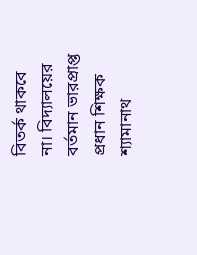বিতর্ক থাকবে না। বিদ্যালয়ের বর্তমান ভারপ্রাপ্ত প্রধান শিক্ষক শ্যামানাথ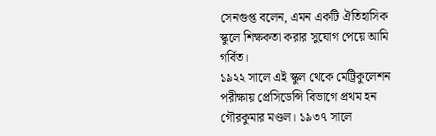সেনগুপ্ত বলেন, এমন একটি ঐতিহাসিক স্কুলে শিক্ষকতা করার সুযোগ পেয়ে আমি গর্বিত।
১৯২২ সালে এই স্কুল থেকে মেট্রিকুলেশন পরীক্ষায় প্রেসিডেন্সি বিভাগে প্রথম হন গৌরকুমার মণ্ডল। ১৯৩৭ সালে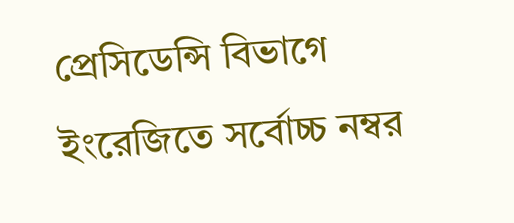প্রেসিডেন্সি বিভাগে ইংরেজিতে সর্বোচ্চ নম্বর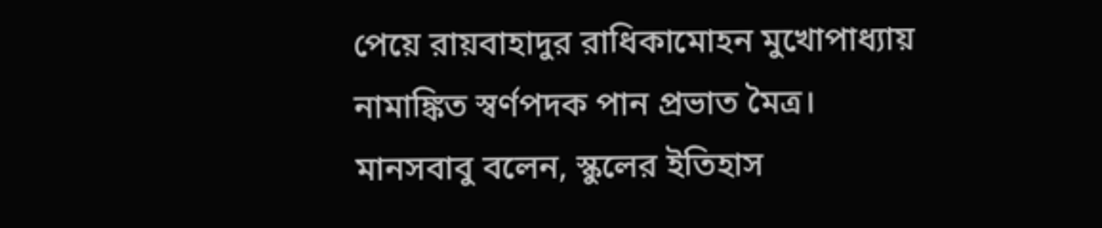পেয়ে রায়বাহাদুর রাধিকামোহন মুখোপাধ্যায় নামাঙ্কিত স্বর্ণপদক পান প্রভাত মৈত্র। মানসবাবু বলেন, স্কুলের ইতিহাস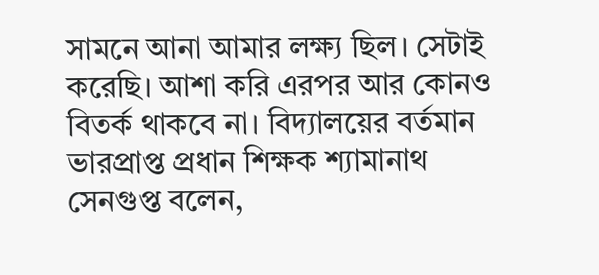সামনে আনা আমার লক্ষ্য ছিল। সেটাই করেছি। আশা করি এরপর আর কোনও বিতর্ক থাকবে না। বিদ্যালয়ের বর্তমান ভারপ্রাপ্ত প্রধান শিক্ষক শ্যামানাথ সেনগুপ্ত বলেন,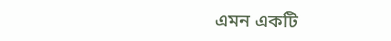এমন একটি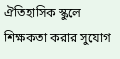ঐতিহাসিক স্কুলে শিক্ষকতা করার সুযোগ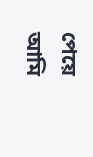পেয়ে আমি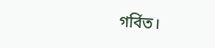গর্বিত।